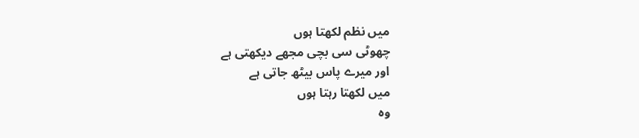میں نظم لکھتا ہوں
چھوٹی سی بچی مجھے دیکھتی ہے
اور میرے پاس بیٹھ جاتی ہے
میں لکھتا رہتا ہوں
وہ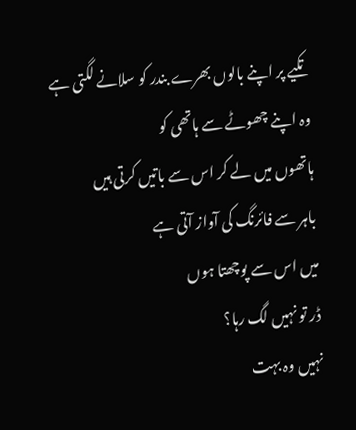تکیے پر اپنے بالوں بھرے بندر کو سلانے لگتی ہے
وہ اپنے چھوٹے سے ہاتھی کو
ہاتھوں میں لے کر اس سے باتیں کرتی ہیں
باہر سے فائرنگ کی آواز آتی ہے
میں اس سے پوچھتا ہوں
ڈر تو نہیں لگ رہا؟
نہیں وہ بہت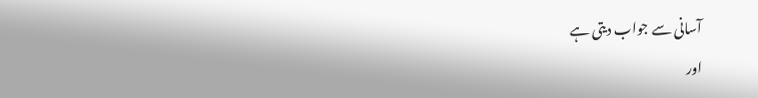آسانی سے جواب دیتی ہے
اور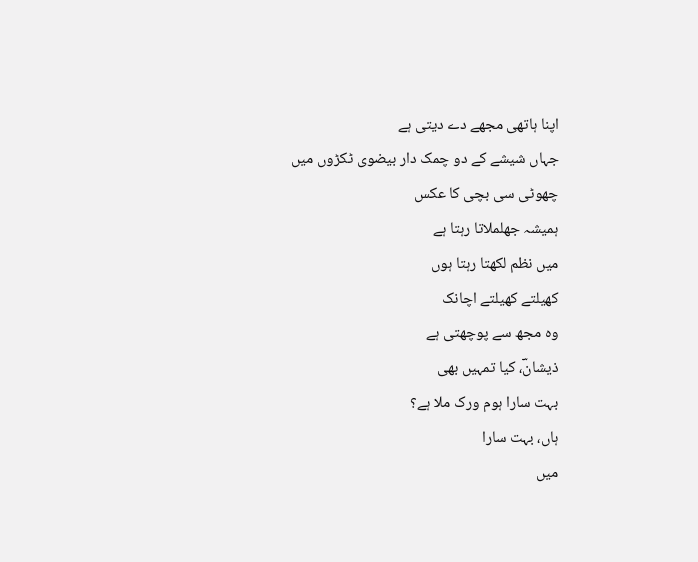اپنا ہاتھی مجھے دے دیتی ہے
جہاں شیشے کے دو چمک دار بیضوی ٹکڑوں میں
چھوٹی سی بچی کا عکس
ہمیشہ جھلملاتا رہتا ہے
میں نظم لکھتا رہتا ہوں
کھیلتے کھیلتے اچانک
وہ مجھ سے پوچھتی ہے
ذیشانؔ، کیا تمہیں بھی
بہت سارا ہوم ورک ملا ہے؟
ہاں، بہت سارا
میں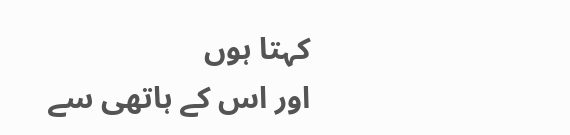کہتا ہوں
اور اس کے ہاتھی سے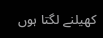کھیلنے لگتا ہوں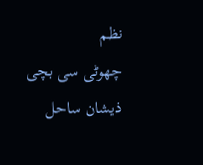نظم
چھوٹی سی بچی
ذیشان ساحل